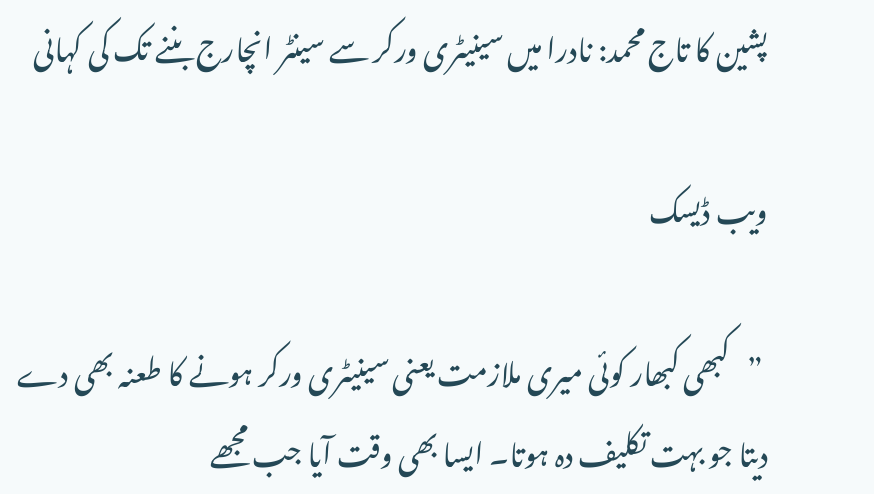پشین کا تاج محمد: نادرا میں سینیٹری ورکر سے سینٹر انچارج بننے تک کی کہانی

ویب ڈیسک

 ”کبھی کبھار کوئی میری ملازمت یعنی سینیٹری ورکر ہونے کا طعنہ بھی دے دیتا جو بہت تکلیف دہ ہوتا۔ ایسا بھی وقت آیا جب مجھے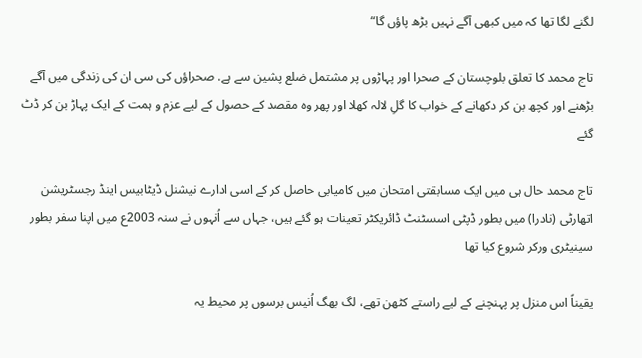لگنے لگا تھا کہ میں کبھی آگے نہیں بڑھ پاؤں گا“

تاج محمد کا تعلق بلوچستان کے صحرا اور پہاڑوں پر مشتمل ضلع پشین سے ہے. صحراؤں کی سی ان کی زندگی میں آگے بڑھنے اور کچھ بن کر دکھانے کے خواب کا گلِ لالہ کھلا اور پھر وہ مقصد کے حصول کے لیے عزم و ہمت کے ایک پہاڑ بن کر ڈٹ گئے

تاج محمد حال ہی میں ایک مسابقتی امتحان میں کامیابی حاصل کر کے اسی ادارے نیشنل ڈیٹابیس اینڈ رجسٹریشن اتھارٹی (نادرا) میں بطور ڈپٹی اسسٹنٹ ڈائریکٹر تعینات ہو گئے ہیں، جہاں سے اُنہوں نے سنہ 2003ع میں اپنا سفر بطور سینیٹری ورکر شروع کیا تھا

یقیناً اس منزل پر پہنچنے کے لیے راستے کٹھن تھے، لگ بھگ اُنیس برسوں پر محیط یہ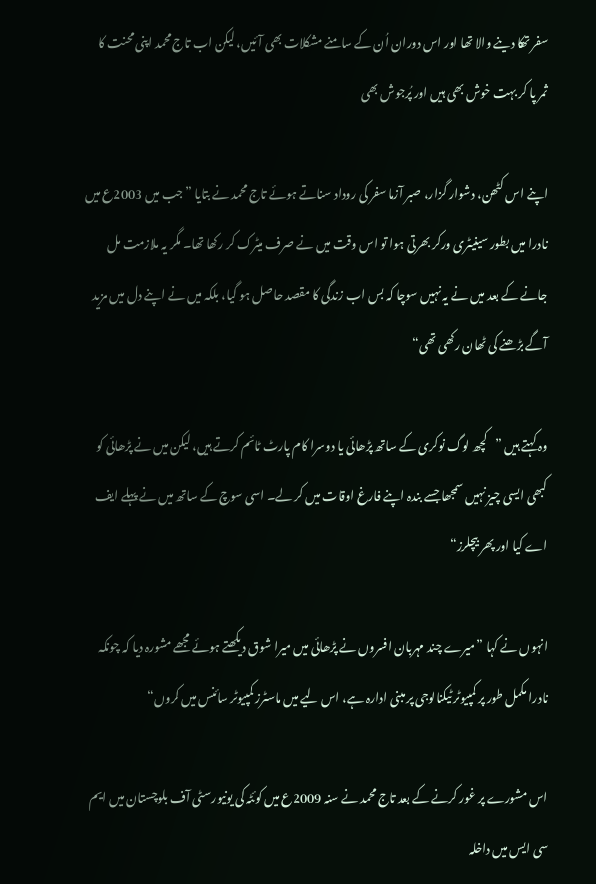سفر تھکا دینے والا تھا اور اس دوران اُن کے سامنے مشکلات بھی آئیں، لیکن اب تاج محمد اپنی محنت کا ثمر پا کر بہت خوش بھی ہیں اور پُرجوش بھی

اپنے اس کٹھن، دشوار گزار، صبر آزما سفر کی روداد سناتے ہوئے تاج محمد نے بتایا ”جب میں 2003ع میں نادرا میں بطور سینیٹری ورکر بھرتی ہوا تو اس وقت میں نے صرف میٹرک کر رکھا تھا۔ مگر یہ ملازمت مل جانے کے بعد میں نے یہ نہیں سوچا کہ بس اب زندگی کا مقصد حاصل ہو گیا، بلکہ میں نے اپنے دل میں مزید آگے بڑھنے کی ٹھان رکھی تھی“

وہ کہتے ہیں ”کچھ لوگ نوکری کے ساتھ پڑھائی یا دوسرا کام پارٹ ٹائم کرتے ہیں، لیکن میں نے پڑھائی کو کبھی ایسی چیز نہیں سمجھا جسے بندہ اپنے فارغ اوقات میں کر لے۔ اسی سوچ کے ساتھ میں نے پہلے ایف اے کیا اور پھر بیچلرز“

انہوں نے کہا ”میرے چند مہربان افسروں نے پڑھائی میں میرا شوق دیکھتے ہوئے مجھے مشورہ دیا کہ چونکہ نادرا مکمل طور پر کمپیوٹر ٹیکنالوجی پر مبنی ادارہ ہے، اس لیے میں ماسٹرز کمپیوٹر سائنس میں کروں“

اس مشورے پر غور کرنے کے بعد تاج محمد نے سنہ 2009ع میں کوئٹہ کی یونیورسٹی آف بلوچستان میں ایم سی ایس میں داخلہ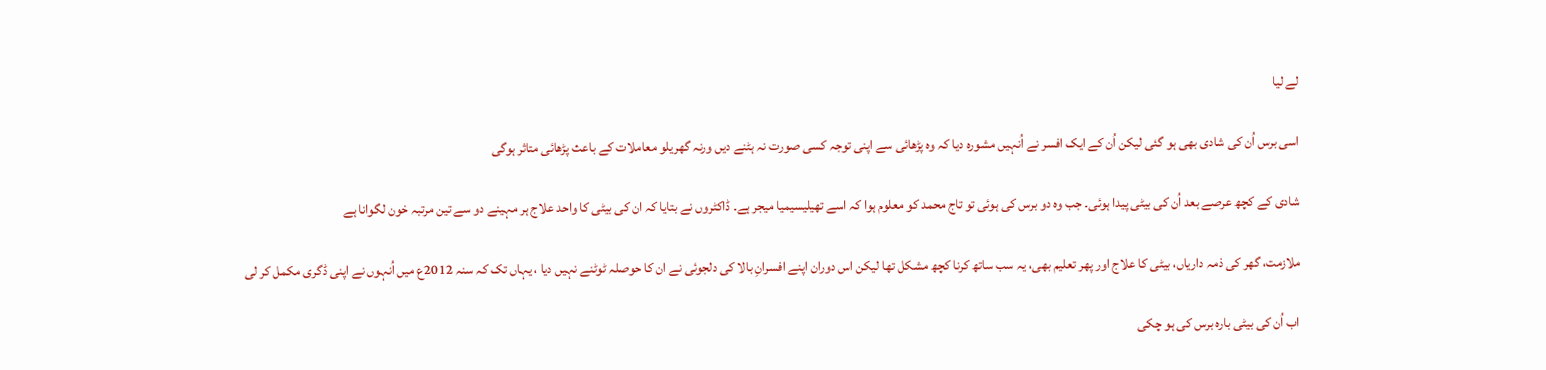لے لیا

اسی برس اُن کی شادی بھی ہو گئی لیکن اُن کے ایک افسر نے اُنہیں مشورہ دیا کہ وہ پڑھائی سے اپنی توجہ کسی صورت نہ ہٹنے دیں ورنہ گھریلو معاملات کے باعث پڑھائی متاثر ہوگی

شادی کے کچھ عرصے بعد اُن کی بیٹی پیدا ہوئی۔ جب وہ دو برس کی ہوئی تو تاج محمد کو معلوم ہوا کہ اسے تھیلیسیمیا میجر ہے۔ ڈاکٹروں نے بتایا کہ ان کی بیٹی کا واحد علاج ہر مہینے دو سے تین مرتبہ خون لگوانا ہے

ملازمت، گھر کی ذمہ داریاں، بیٹی کا علاج اور پھر تعلیم بھی، یہ سب ساتھ کرنا کچھ مشکل تھا لیکن اس دوران اپنے افسرانِ بالا کی دلجوئی نے ان کا حوصلہ ٹوٹنے نہیں دیا ، یہاں تک کہ سنہ 2012ع میں اُنہوں نے اپنی ڈگری مکمل کر لی

اب اُن کی بیٹی بارہ برس کی ہو چکی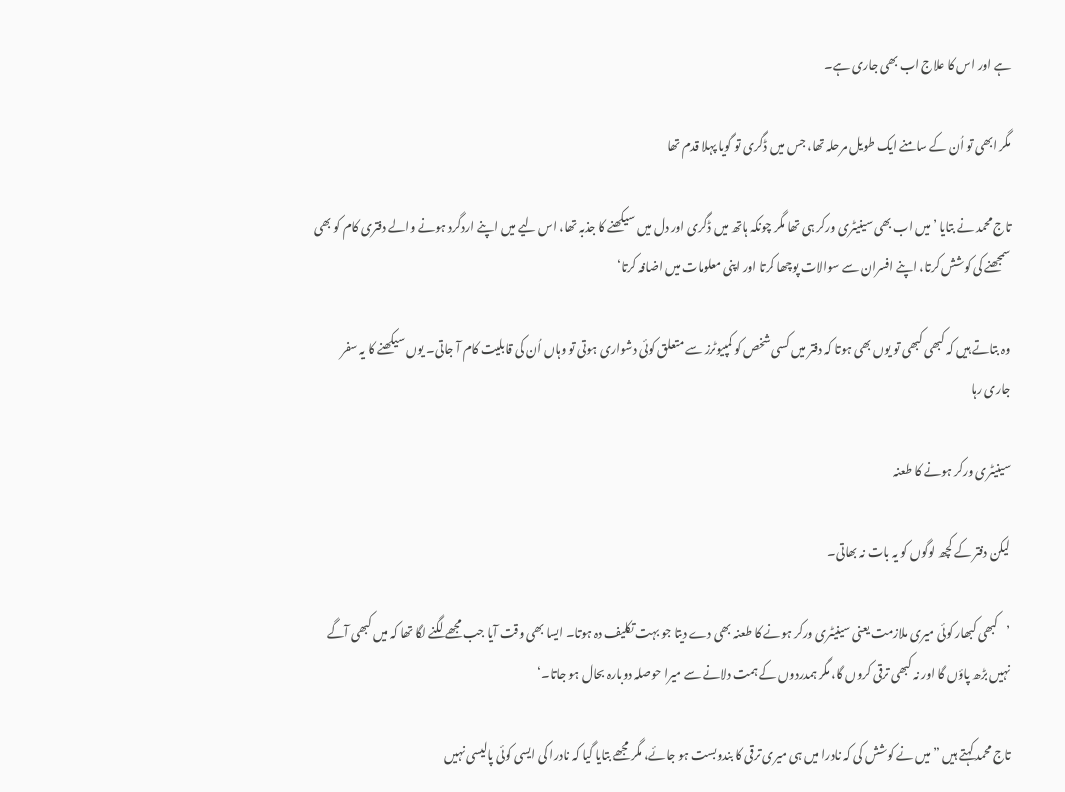ہے اور اس کا علاج اب بھی جاری ہے۔

مگر ابھی تو اُن کے سامنے ایک طویل مرحلہ تھا، جس میں ڈگری تو گویا پہلا قدم تھا

تاج محمد نے بتایا ’میں اب بھی سینیٹری ورکر ہی تھا مگر چونکہ ہاتھ میں ڈگری اور دل میں سیکھنے کا جذبہ تھا، اس لیے میں اپنے اردگرد ہونے والے دفتری کام کو بھی سمجھنے کی کوشش کرتا، اپنے افسران سے سوالات پوچھا کرتا اور اپنی معلومات میں اضافہ کرتا‘

وہ بتاتے ہیں کہ کبھی کبھی تو یوں بھی ہوتا کہ دفتر میں کسی شخص کو کمپیوٹرز سے متعلق کوئی دشواری ہوتی تو وہاں اُن کی قابلیت کام آ جاتی۔ یوں سیکھنے کا یہ سفر جاری رہا

سینیٹری ورکر ہونے کا طعنہ

لیکن دفتر کے کچھ لوگوں کو یہ بات نہ بھاتی۔

’کبھی کبھار کوئی میری ملازمت یعنی سینیٹری ورکر ہونے کا طعنہ بھی دے دیتا جو بہت تکلیف دہ ہوتا۔ ایسا بھی وقت آیا جب مجھے لگنے لگا تھا کہ میں کبھی آگے نہیں بڑھ پاؤں گا اور نہ کبھی ترقی کروں گا، مگر ہمدردوں کے ہمت دلانے سے میرا حوصلہ دوبارہ بحال ہو جاتا۔‘

تاج محمد کہتے ہیں ”میں نے کوشش کی کہ نادرا میں ہی میری ترقی کا بندوبست ہو جائے، مگر مجھے بتایا گیا کہ نادرا کی ایسی کوئی پالیسی نہیں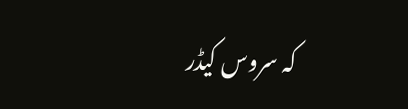کہ سروس کیڈر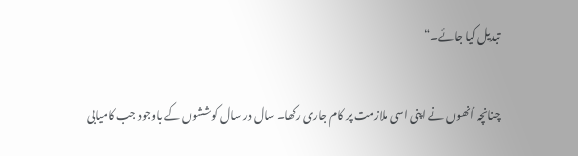تبدیل کیا جائے۔“

چنانچہ اُنھوں نے اپنی اسی ملازمت پر کام جاری رکھا۔ سال در سال کوششوں کے باوجود جب کامیابی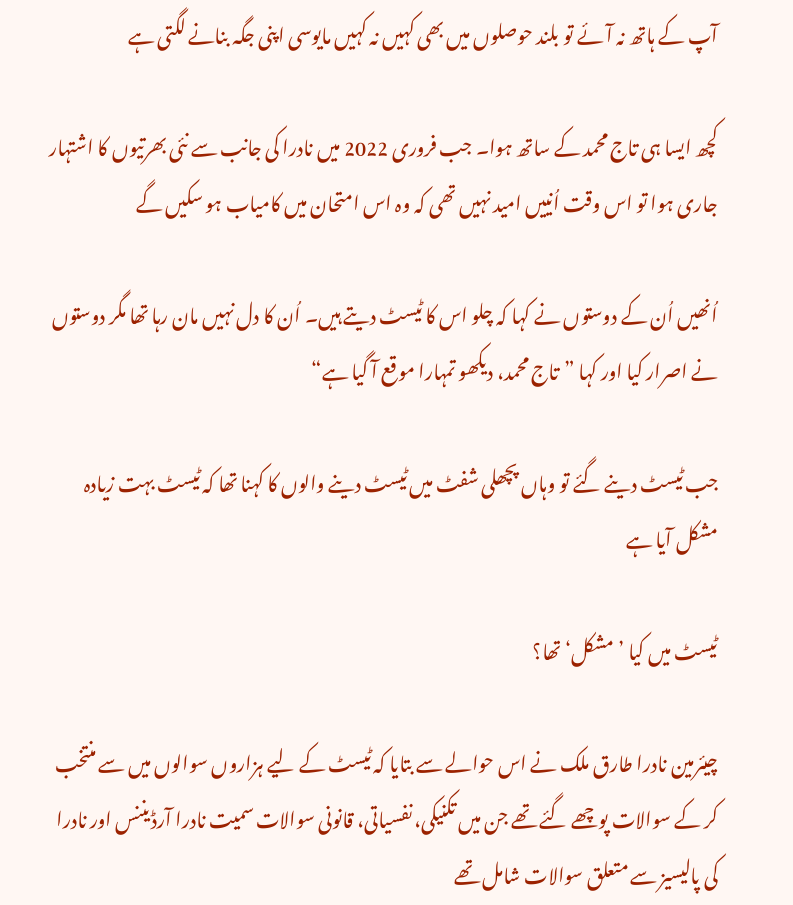آپ کے ہاتھ نہ آئے تو بلند حوصلوں میں بھی کہیں نہ کہیں مایوسی اپنی جگہ بنانے لگتی ہے

کچھ ایسا ہی تاج محمد کے ساتھ ہوا۔ جب فروری 2022 میں نادرا کی جانب سے نئی بھرتیوں کا اشتہار جاری ہوا تو اس وقت اُنییں امید نہیں تھی کہ وہ اس امتحان میں کامیاب ہو سکیں گے

اُنھیں اُن کے دوستوں نے کہا کہ چلو اس کا ٹیسٹ دیتے ہیں۔ اُن کا دل نہیں مان رہا تھا مگر دوستوں نے اصرار کیا اور کہا ”تاج محمد، دیکھو تمہارا موقع آ گیا ہے“

جب ٹیسٹ دینے گئے تو وہاں پچھلی شفٹ میں ٹیسٹ دینے والوں کا کہنا تھا کہ ٹیسٹ بہت زیادہ مشکل آیا ہے

ٹیسٹ میں کیا ’مشکل‘ تھا؟

چیئرمین نادرا طارق ملک نے اس حوالے سے بتایا کہ ٹیسٹ کے لیے ہزاروں سوالوں میں سے منتخب کر کے سوالات پوچھے گئے تھے جن میں تکنیکی، نفسیاتی، قانونی سوالات سمیت نادرا آرڈیننس اور نادرا کی پالیسیز سے متعلق سوالات شامل تھے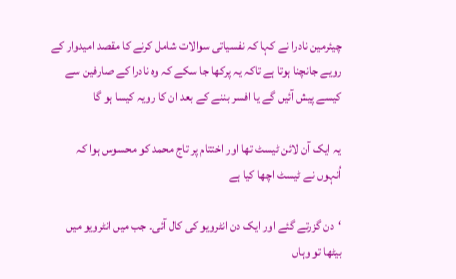چیئرمین نادرا نے کہا کہ نفسیاتی سوالات شامل کرنے کا مقصد امیدوار کے رویے جانچنا ہوتا ہے تاکہ یہ پرکھا جا سکے کہ وہ نادرا کے صارفین سے کیسے پیش آئیں گے یا افسر بننے کے بعد ان کا رویہ کیسا ہو گا

یہ ایک آن لائن ٹیسٹ تھا اور اختتام پر تاج محمد کو محسوس ہوا کہ اُنہوں نے ٹیسٹ اچھا کیا ہے

‘دن گزرتے گئے اور ایک دن انٹرویو کی کال آئی۔ جب میں انٹرویو میں بیٹھا تو وہاں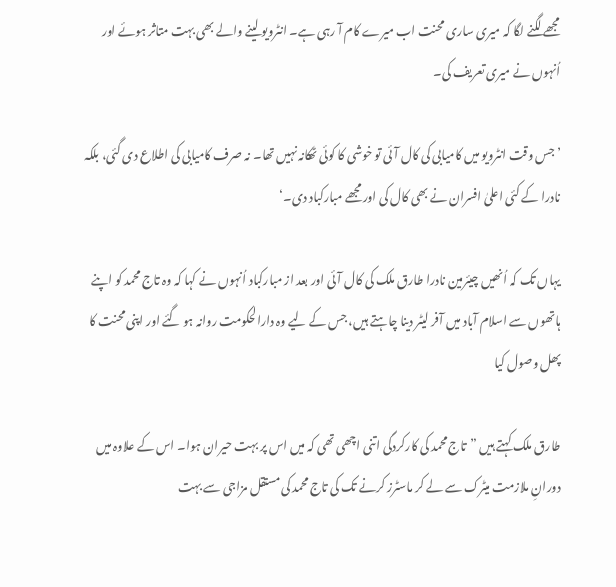مجھے لگنے لگا کہ میری ساری محنت اب میرے کام آ رہی ہے۔ انٹرویو لینے والے بھی بہت متاثر ہوئے اور اُنہوں نے میری تعریف کی۔

’جس وقت انٹرویو میں کامیابی کی کال آئی تو خوشی کا کوئی ٹھکانہ نہیں تھا۔ نہ صرف کامیابی کی اطلاع دی گئی، بلکہ نادرا کے کئی اعلیٰ افسران نے بھی کال کی اور مجھے مبارکباد دی۔‘

یہاں تک کہ اُنھیں چیئرمین نادرا طارق ملک کی کال آئی اور بعد از مبارکباد اُنہوں نے کہا کہ وہ تاج محمد کو اپنے ہاتھوں سے اسلام آباد میں آفر لیٹر دینا چاہتے ہیں، جس کے لیے وہ دارالحکومت روانہ ہو گئے اور اپنی محنت کا پھل وصول کیا

طارق ملک کہتے ہیں ”تاج محمد کی کارکردگی اتنی اچھی تھی کہ میں اس پر بہت حیران ہوا۔ اس کے علاوہ میں دورانِ ملازمت میٹرک سے لے کر ماسٹرز کرنے تک کی تاج محمد کی مستقل مزاجی سے بہت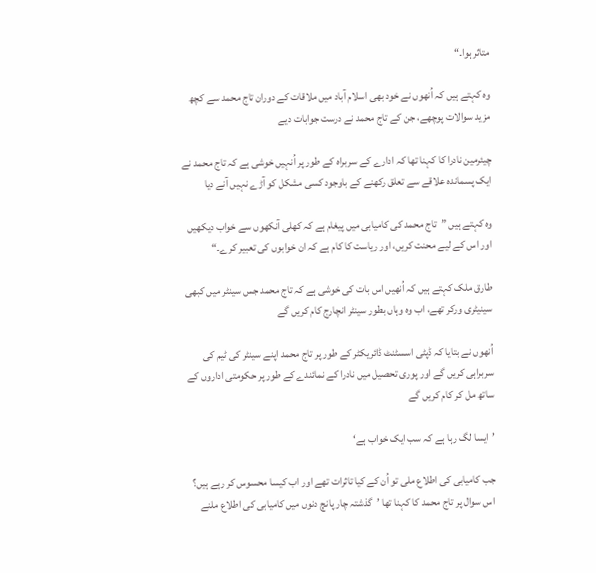متاثر ہوا۔“

وہ کہتے ہیں کہ اُنھوں نے خود بھی اسلام آباد میں ملاقات کے دوران تاج محمد سے کچھ مزید سوالات پوچھے، جن کے تاج محمد نے درست جوابات دیے

چیئرمین نادرا کا کہنا تھا کہ ادارے کے سربراہ کے طور پر اُنہیں خوشی ہے کہ تاج محمد نے ایک پسماندہ علاقے سے تعلق رکھنے کے باوجود کسی مشکل کو آڑے نہیں آنے دیا

وہ کہتے ہیں ”تاج محمد کی کامیابی میں پیغام ہے کہ کھلی آنکھوں سے خواب دیکھیں اور اس کے لیے محنت کریں، اور ریاست کا کام ہے کہ ان خوابوں کی تعبیر کرے۔“

طارق ملک کہتے ہیں کہ اُنھیں اس بات کی خوشی ہے کہ تاج محمد جس سینٹر میں کبھی سینیٹری ورکر تھے، اب وہ وہاں بطور سینٹر انچارج کام کریں گے

اُنھوں نے بتایا کہ ڈپٹی اسسٹنٹ ڈائریکٹر کے طور پر تاج محمد اپنے سینٹر کی ٹیم کی سربراہی کریں گے اور پوری تحصیل میں نادرا کے نمائندے کے طور پر حکومتی اداروں کے ساتھ مل کر کام کریں گے

’ایسا لگ رہا ہے کہ سب ایک خواب ہے‘

جب کامیابی کی اطلاع ملی تو اُن کے کیا تاثرات تھے اور اب کیسا محسوس کر رہے ہیں؟ اس سوال پر تاج محمد کا کہنا تھا ’گذشتہ چار پانچ دنوں میں کامیابی کی اطلاع ملنے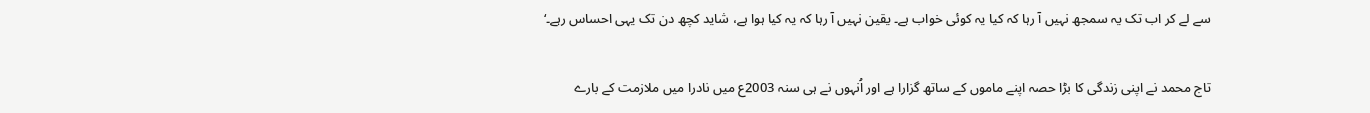سے لے کر اب تک یہ سمجھ نہیں آ رہا کہ کیا یہ کوئی خواب ہے۔ یقین نہیں آ رہا کہ یہ کیا ہوا ہے، شاید کچھ دن تک یہی احساس رہے۔‘

تاج محمد نے اپنی زندگی کا بڑا حصہ اپنے ماموں کے ساتھ گزارا ہے اور اُنہوں نے ہی سنہ 2003ع میں نادرا میں ملازمت کے بارے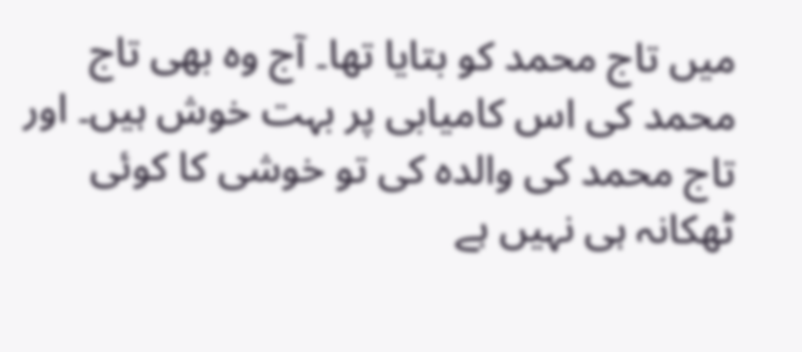میں تاج محمد کو بتایا تھا۔ آج وہ بھی تاج محمد کی اس کامیابی پر بہت خوش ہیں۔ اور تاج محمد کی والدہ کی تو خوشی کا کوئی ٹھکانہ ہی نہیں ہے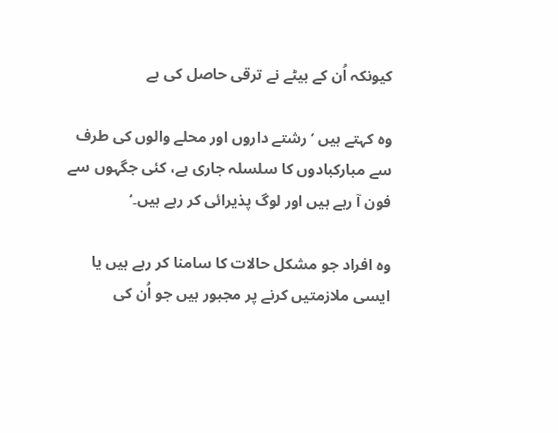کیونکہ اُن کے بیٹے نے ترقی حاصل کی ہے

وہ کہتے ہیں ’رشتے داروں اور محلے والوں کی طرف سے مبارکبادوں کا سلسلہ جاری ہے، کئی جگہوں سے فون آ رہے ہیں اور لوگ پذیرائی کر رہے ہیں۔‘

وہ افراد جو مشکل حالات کا سامنا کر رہے ہیں یا ایسی ملازمتیں کرنے پر مجبور ہیں جو اُن کی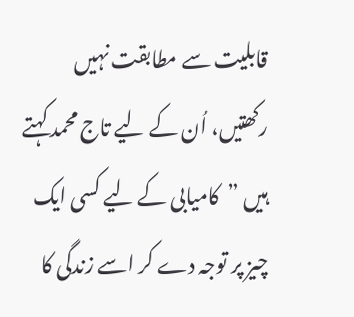قابلیت سے مطابقت نہیں رکھتیں، اُن کے لیے تاج محمد کہتے ہیں ”کامیابی کے لیے کسی ایک چیز پر توجہ دے کر اسے زندگی کا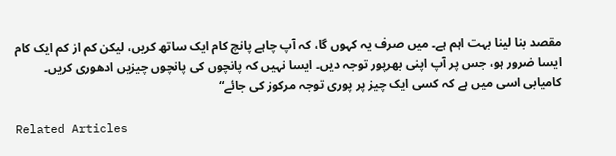مقصد بنا لینا بہت اہم ہے۔ میں صرف یہ کہوں گا، کہ آپ چاہے پانچ کام ایک ساتھ کریں، لیکن کم از کم ایک کام ایسا ضرور ہو، جس پر آپ اپنی بھرپور توجہ دیں۔ ایسا نہیں کہ پانچوں کی پانچوں چیزیں ادھوری کریں۔ کامیابی اسی میں ہے کہ کسی ایک چیز پر پوری توجہ مرکوز کی جائے“

Related Articles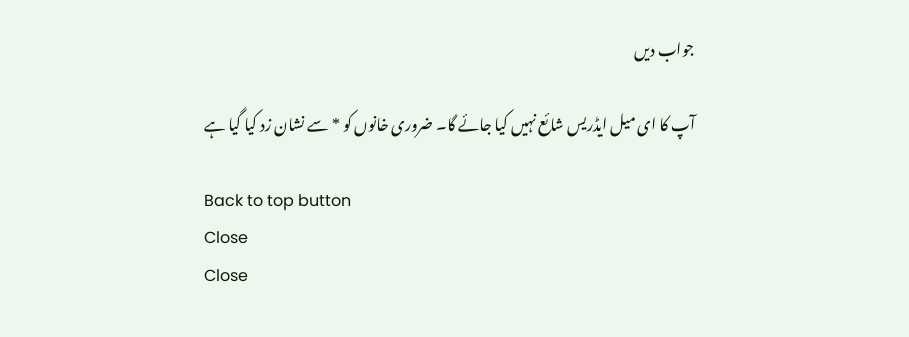جواب دیں

آپ کا ای میل ایڈریس شائع نہیں کیا جائے گا۔ ضروری خانوں کو * سے نشان زد کیا گیا ہے

Back to top button
Close
Close